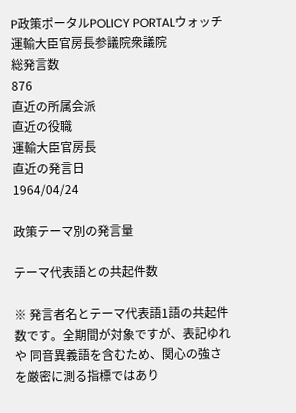P政策ポータルPOLICY PORTALウォッチ
運輸大臣官房長参議院衆議院
総発言数
876
直近の所属会派
直近の役職
運輸大臣官房長
直近の発言日
1964/04/24

政策テーマ別の発言量

テーマ代表語との共起件数

※ 発言者名とテーマ代表語1語の共起件数です。全期間が対象ですが、表記ゆれや 同音異義語を含むため、関心の強さを厳密に測る指標ではあり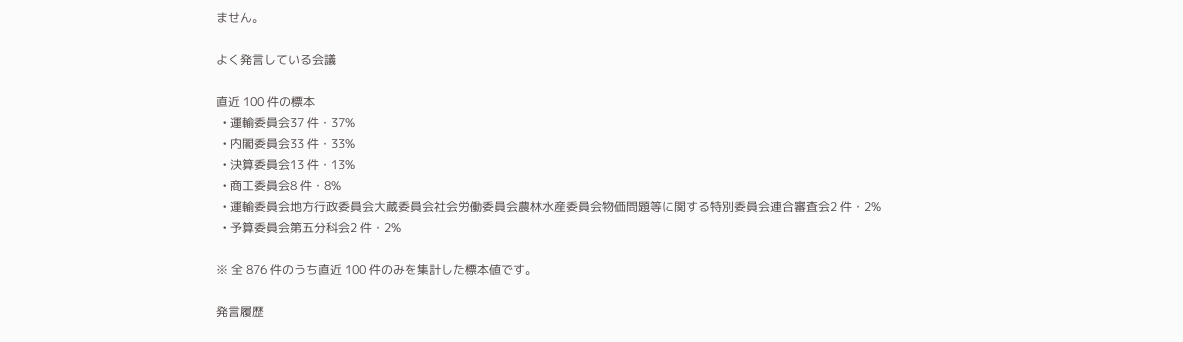ません。

よく発言している会議

直近 100 件の標本
  • 運輸委員会37 件・37%
  • 内閣委員会33 件・33%
  • 決算委員会13 件・13%
  • 商工委員会8 件・8%
  • 運輸委員会地方行政委員会大蔵委員会社会労働委員会農林水産委員会物価問題等に関する特別委員会連合審査会2 件・2%
  • 予算委員会第五分科会2 件・2%

※ 全 876 件のうち直近 100 件のみを集計した標本値です。

発言履歴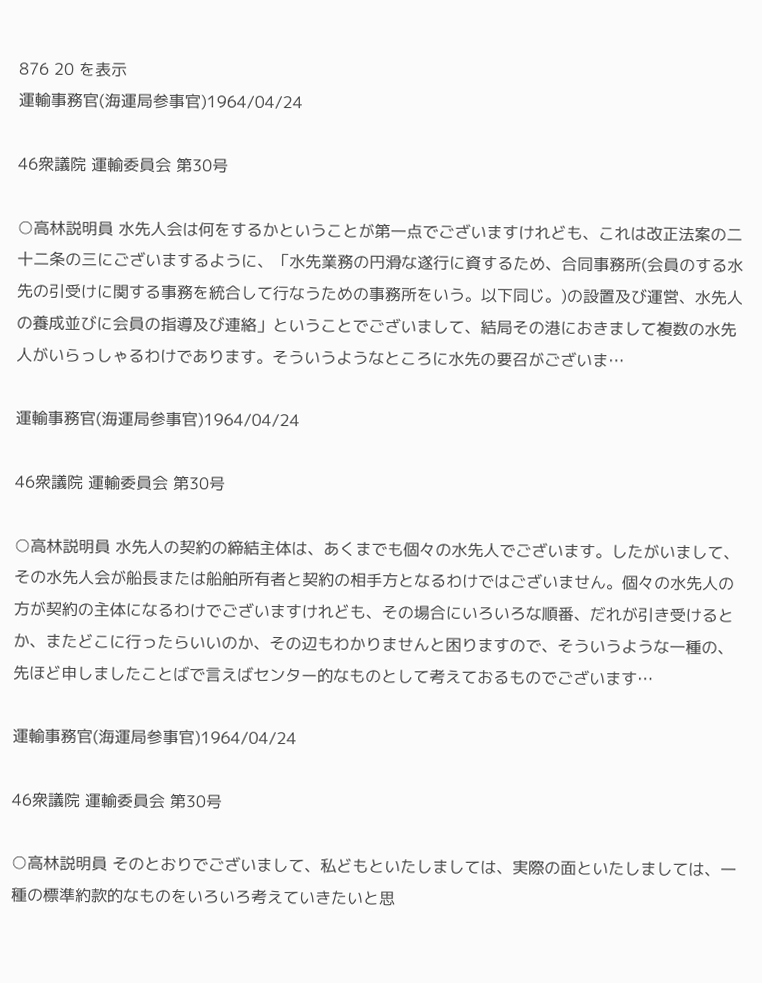876 20 を表示
運輸事務官(海運局参事官)1964/04/24

46衆議院 運輸委員会 第30号

○高林説明員 水先人会は何をするかということが第一点でございますけれども、これは改正法案の二十二条の三にございまするように、「水先業務の円滑な遂行に資するため、合同事務所(会員のする水先の引受けに関する事務を統合して行なうための事務所をいう。以下同じ。)の設置及び運営、水先人の養成並びに会員の指導及び連絡」ということでございまして、結局その港におきまして複数の水先人がいらっしゃるわけであります。そういうようなところに水先の要召がございま…

運輸事務官(海運局参事官)1964/04/24

46衆議院 運輸委員会 第30号

○高林説明員 水先人の契約の締結主体は、あくまでも個々の水先人でございます。したがいまして、その水先人会が船長または船舶所有者と契約の相手方となるわけではございません。個々の水先人の方が契約の主体になるわけでございますけれども、その場合にいろいろな順番、だれが引き受けるとか、またどこに行ったらいいのか、その辺もわかりませんと困りますので、そういうような一種の、先ほど申しましたことばで言えばセンター的なものとして考えておるものでございます…

運輸事務官(海運局参事官)1964/04/24

46衆議院 運輸委員会 第30号

○高林説明員 そのとおりでございまして、私どもといたしましては、実際の面といたしましては、一種の標準約款的なものをいろいろ考えていきたいと思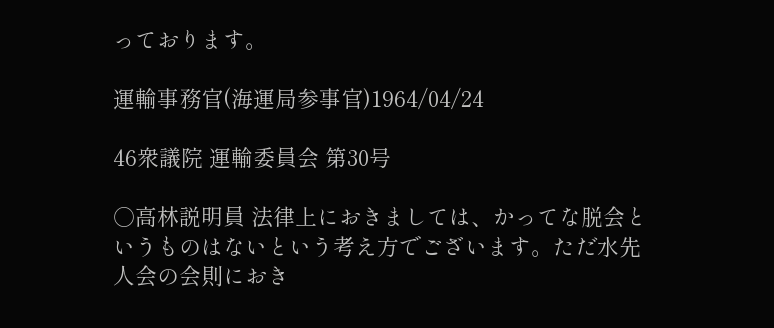っております。

運輸事務官(海運局参事官)1964/04/24

46衆議院 運輸委員会 第30号

○高林説明員 法律上におきましては、かってな脱会というものはないという考え方でございます。ただ水先人会の会則におき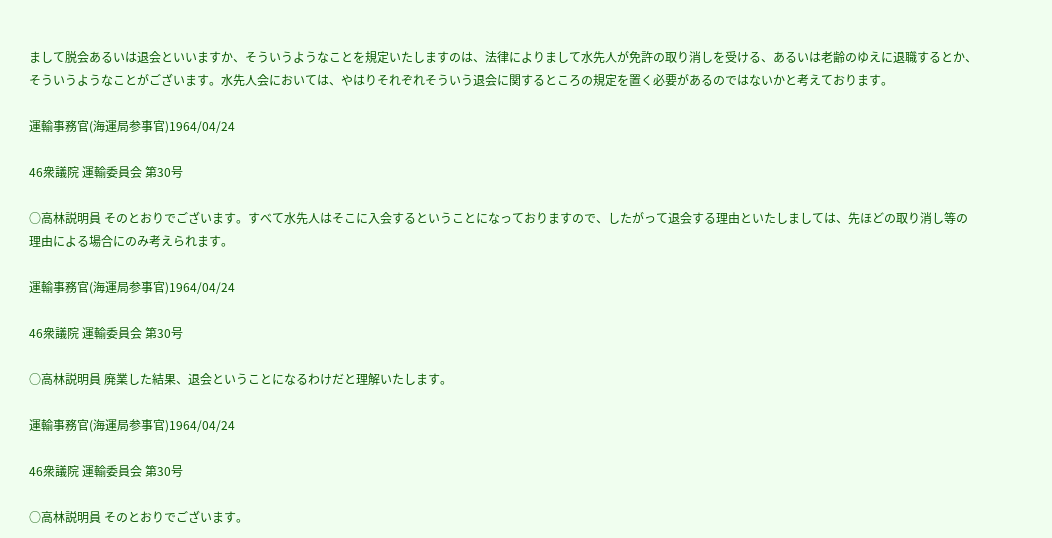まして脱会あるいは退会といいますか、そういうようなことを規定いたしますのは、法律によりまして水先人が免許の取り消しを受ける、あるいは老齢のゆえに退職するとか、そういうようなことがございます。水先人会においては、やはりそれぞれそういう退会に関するところの規定を置く必要があるのではないかと考えております。

運輸事務官(海運局参事官)1964/04/24

46衆議院 運輸委員会 第30号

○高林説明員 そのとおりでございます。すべて水先人はそこに入会するということになっておりますので、したがって退会する理由といたしましては、先ほどの取り消し等の理由による場合にのみ考えられます。

運輸事務官(海運局参事官)1964/04/24

46衆議院 運輸委員会 第30号

○高林説明員 廃業した結果、退会ということになるわけだと理解いたします。

運輸事務官(海運局参事官)1964/04/24

46衆議院 運輸委員会 第30号

○高林説明員 そのとおりでございます。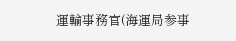運輸事務官(海運局参事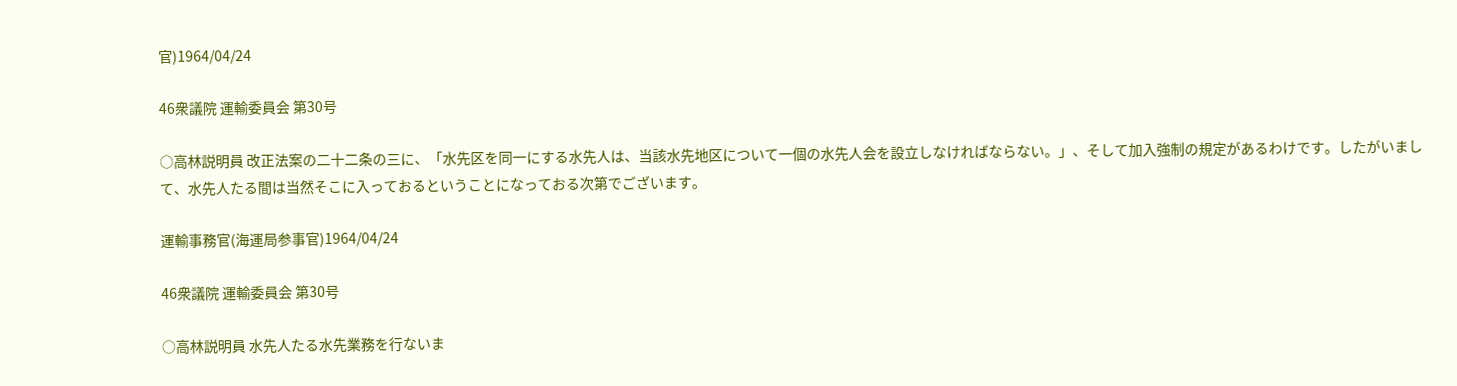官)1964/04/24

46衆議院 運輸委員会 第30号

○高林説明員 改正法案の二十二条の三に、「水先区を同一にする水先人は、当該水先地区について一個の水先人会を設立しなければならない。」、そして加入強制の規定があるわけです。したがいまして、水先人たる間は当然そこに入っておるということになっておる次第でございます。

運輸事務官(海運局参事官)1964/04/24

46衆議院 運輸委員会 第30号

○高林説明員 水先人たる水先業務を行ないま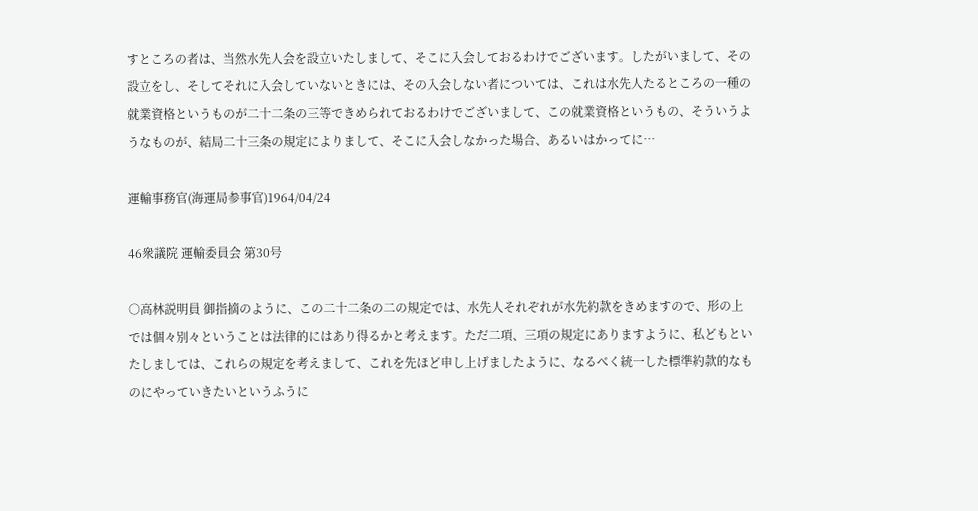すところの者は、当然水先人会を設立いたしまして、そこに入会しておるわけでございます。したがいまして、その設立をし、そしてそれに入会していないときには、その入会しない者については、これは水先人たるところの一種の就業資格というものが二十二条の三等できめられておるわけでございまして、この就業資格というもの、そういうようなものが、結局二十三条の規定によりまして、そこに入会しなかった場合、あるいはかってに…

運輸事務官(海運局参事官)1964/04/24

46衆議院 運輸委員会 第30号

○高林説明員 御指摘のように、この二十二条の二の規定では、水先人それぞれが水先約款をきめますので、形の上では個々別々ということは法律的にはあり得るかと考えます。ただ二項、三項の規定にありますように、私どもといたしましては、これらの規定を考えまして、これを先ほど申し上げましたように、なるべく統一した標準約款的なものにやっていきたいというふうに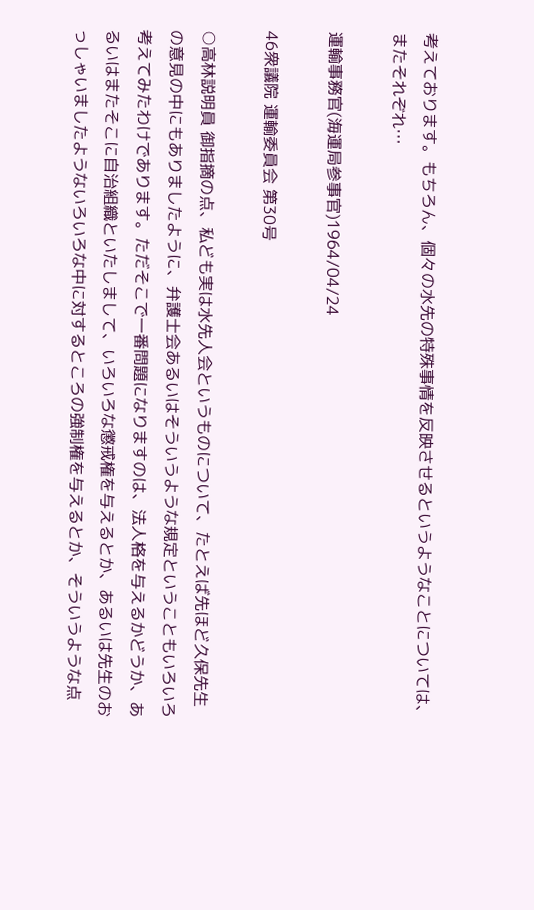考えております。もちろん、個々の水先の特殊事情を反映させるというようなことについては、またそれぞれ…

運輸事務官(海運局参事官)1964/04/24

46衆議院 運輸委員会 第30号

○高林説明員 御指摘の点、私ども実は水先人会というものについて、たとえば先ほど久保先生の意見の中にもありましたように、弁護士会あるいはそういうような規定ということもいろいろ考えてみたわけであります。ただそこで一番問題になりますのは、法人格を与えるかどうか、あるいはまたそこに自治組織といたしまして、いろいろな懲戒権を与えるとか、あるいは先生のおっしゃいましたようないろいろな中に対するところの強制権を与えるとか、そういうような点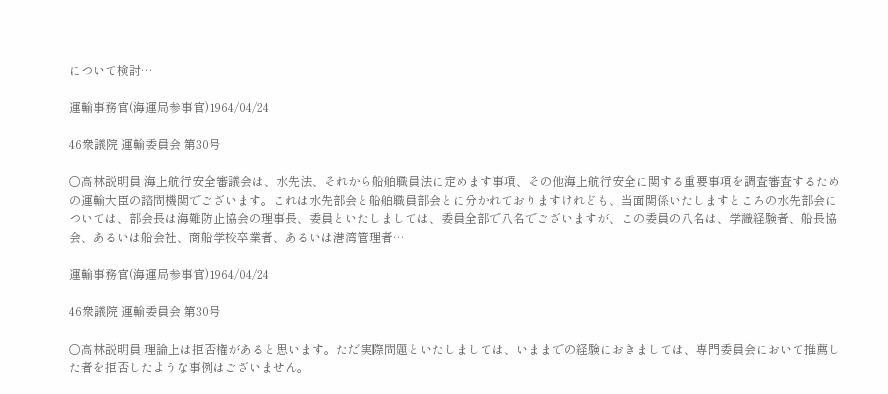について検討…

運輸事務官(海運局参事官)1964/04/24

46衆議院 運輸委員会 第30号

○高林説明員 海上航行安全審議会は、水先法、それから船舶職員法に定めます事項、その他海上航行安全に関する重要事項を調査審査するための運輸大臣の諮問機関でございます。これは水先部会と船舶職員部会とに分かれておりますけれども、当面関係いたしますところの水先部会については、部会長は海難防止協会の理事長、委員といたしましては、委員全部で八名でございますが、この委員の八名は、学識経験者、船長協会、あるいは船会社、商船学校卒業者、あるいは港湾管理者…

運輸事務官(海運局参事官)1964/04/24

46衆議院 運輸委員会 第30号

○高林説明員 理論上は拒否権があると思います。ただ実際問題といたしましては、いままでの経験におきましては、専門委員会において推薦した者を拒否したような事例はございません。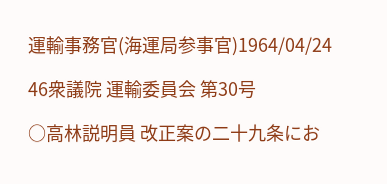運輸事務官(海運局参事官)1964/04/24

46衆議院 運輸委員会 第30号

○高林説明員 改正案の二十九条にお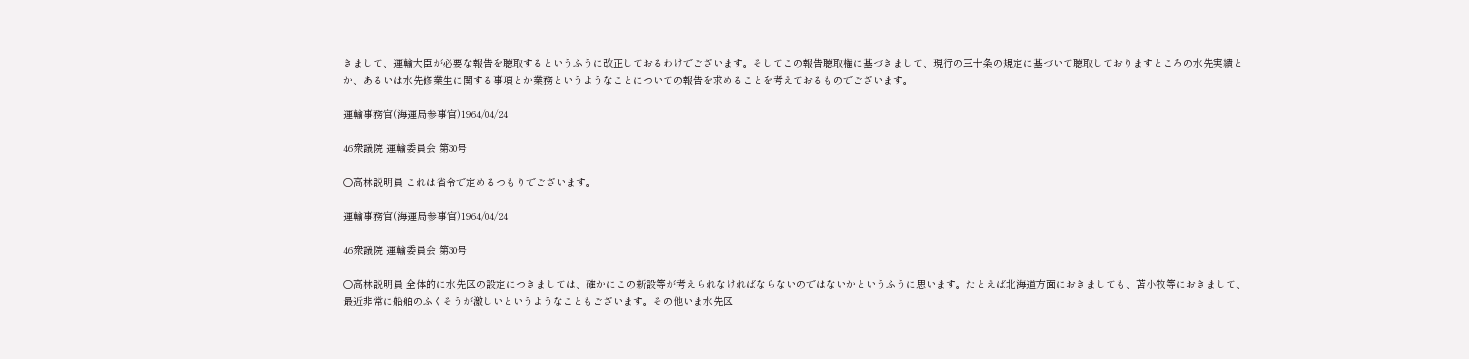きまして、運輸大臣が必要な報告を聴取するというふうに改正しておるわけでございます。そしてこの報告聴取権に基づきまして、現行の三十条の規定に基づいて聴取しておりますところの水先実績とか、あるいは水先修業生に関する事項とか業務というようなことについての報告を求めることを考えておるものでございます。

運輸事務官(海運局参事官)1964/04/24

46衆議院 運輸委員会 第30号

○高林説明員 これは省令で定めるつもりでございます。

運輸事務官(海運局参事官)1964/04/24

46衆議院 運輸委員会 第30号

○高林説明員 全体的に水先区の設定につきましては、確かにこの新設等が考えられなければならないのではないかというふうに思います。たとえば北海道方面におきましても、苫小牧等におきまして、最近非常に船舶のふくそうが激しいというようなこともございます。その他いま水先区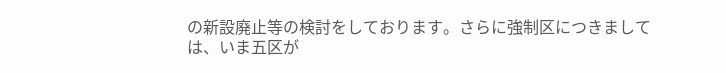の新設廃止等の検討をしております。さらに強制区につきましては、いま五区が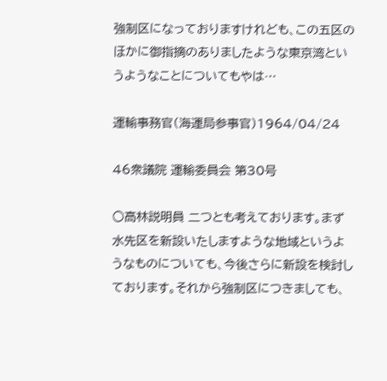強制区になっておりますけれども、この五区のほかに御指摘のありましたような東京湾というようなことについてもやは…

運輸事務官(海運局参事官)1964/04/24

46衆議院 運輸委員会 第30号

○高林説明員 二つとも考えております。まず水先区を新設いたしますような地域というようなものについても、今後さらに新設を検討しております。それから強制区につきましても、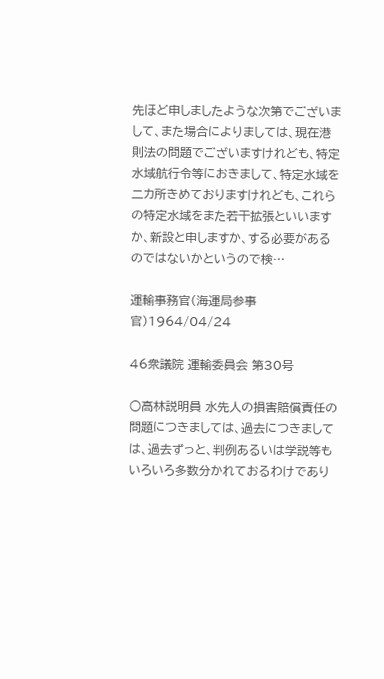先ほど申しましたような次第でございまして、また場合によりましては、現在港則法の問題でございますけれども、特定水域航行令等におきまして、特定水域を二カ所きめておりますけれども、これらの特定水域をまた若干拡張といいますか、新設と申しますか、する必要があるのではないかというので検…

運輸事務官(海運局参事官)1964/04/24

46衆議院 運輸委員会 第30号

○高林説明員 水先人の損害賠償責任の問題につきましては、過去につきましては、過去ずっと、判例あるいは学説等もいろいろ多数分かれておるわけであり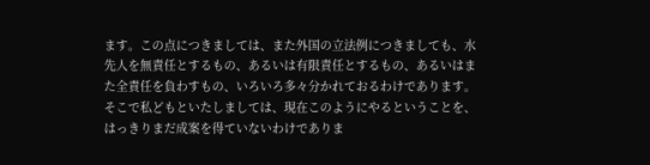ます。この点につきましては、また外国の立法例につきましても、水先人を無責任とするもの、あるいは有限責任とするもの、あるいはまた全責任を負わすもの、いろいろ多々分かれておるわけであります。そこで私どもといたしましては、現在このようにやるということを、はっきりまだ成案を得ていないわけでありま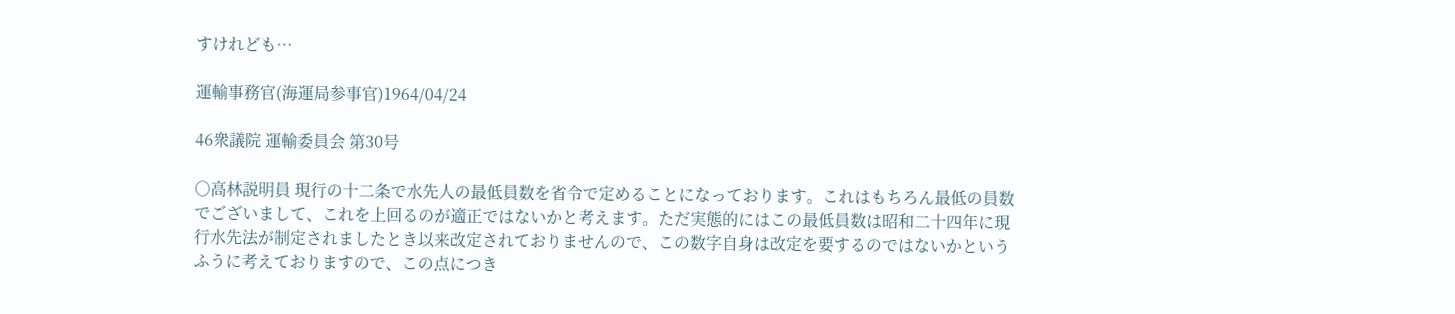すけれども…

運輸事務官(海運局参事官)1964/04/24

46衆議院 運輸委員会 第30号

○高林説明員 現行の十二条で水先人の最低員数を省令で定めることになっております。これはもちろん最低の員数でございまして、これを上回るのが適正ではないかと考えます。ただ実態的にはこの最低員数は昭和二十四年に現行水先法が制定されましたとき以来改定されておりませんので、この数字自身は改定を要するのではないかというふうに考えておりますので、この点につき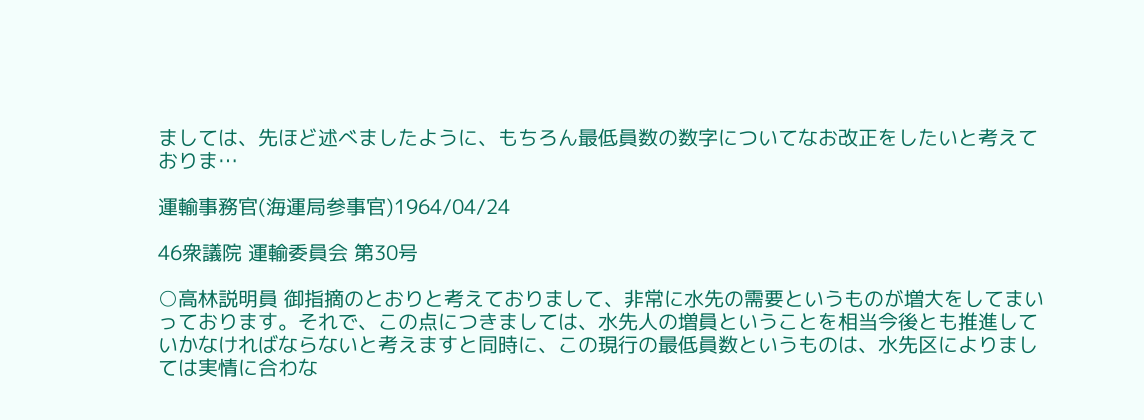ましては、先ほど述べましたように、もちろん最低員数の数字についてなお改正をしたいと考えておりま…

運輸事務官(海運局参事官)1964/04/24

46衆議院 運輸委員会 第30号

○高林説明員 御指摘のとおりと考えておりまして、非常に水先の需要というものが増大をしてまいっております。それで、この点につきましては、水先人の増員ということを相当今後とも推進していかなければならないと考えますと同時に、この現行の最低員数というものは、水先区によりましては実情に合わな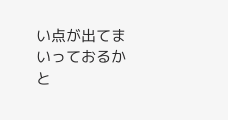い点が出てまいっておるかと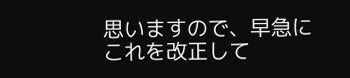思いますので、早急にこれを改正して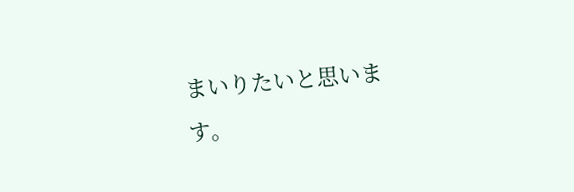まいりたいと思います。